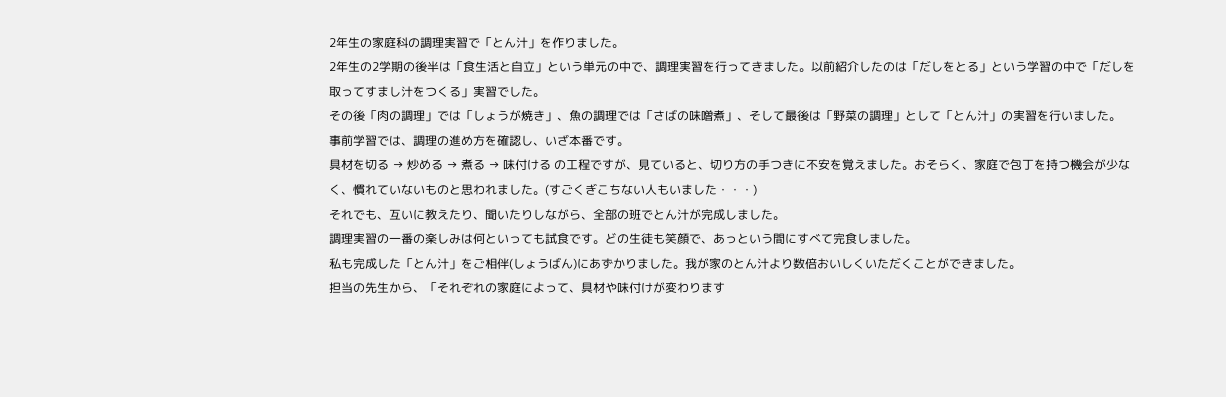2年生の家庭科の調理実習で「とん汁」を作りました。
2年生の2学期の後半は「食生活と自立」という単元の中で、調理実習を行ってきました。以前紹介したのは「だしをとる」という学習の中で「だしを取ってすまし汁をつくる」実習でした。
その後「肉の調理」では「しょうが焼き」、魚の調理では「さばの味噌煮」、そして最後は「野菜の調理」として「とん汁」の実習を行いました。
事前学習では、調理の進め方を確認し、いざ本番です。
具材を切る → 炒める → 煮る → 味付ける の工程ですが、見ていると、切り方の手つきに不安を覚えました。おそらく、家庭で包丁を持つ機会が少なく、慣れていないものと思われました。(すごくぎこちない人もいました・・・)
それでも、互いに教えたり、聞いたりしながら、全部の班でとん汁が完成しました。
調理実習の一番の楽しみは何といっても試食です。どの生徒も笑顔で、あっという間にすべて完食しました。
私も完成した「とん汁」をご相伴(しょうばん)にあずかりました。我が家のとん汁より数倍おいしくいただくことができました。
担当の先生から、「それぞれの家庭によって、具材や味付けが変わります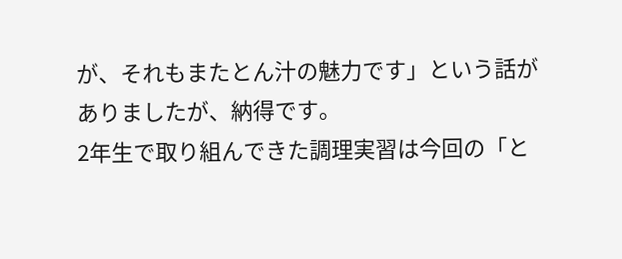が、それもまたとん汁の魅力です」という話がありましたが、納得です。
2年生で取り組んできた調理実習は今回の「と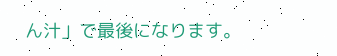ん汁」で最後になります。